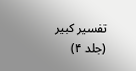تفسیر کبیر (جلد ۴)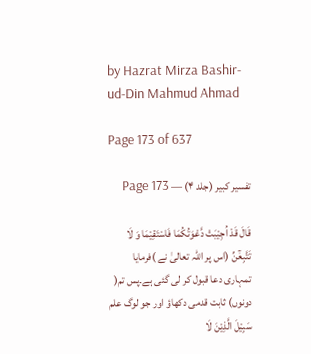by Hazrat Mirza Bashir-ud-Din Mahmud Ahmad

Page 173 of 637

تفسیر کبیر (جلد ۴) — Page 173

قَالَ قَدْ اُجِيْبَتْ دَّعْوَتُكُمَا فَاسْتَقِيْمَا وَ لَا تَتَّبِعٰٓنِّ (اس پر اللہ تعالیٰ نے )فرمایا تمہاری دعا قبول کر لی گئی ہے۔پس تم( دونوں) ثابت قدمی دکھاؤ اور جو لوگ علم سَبِيْلَ الَّذِيْنَ لَا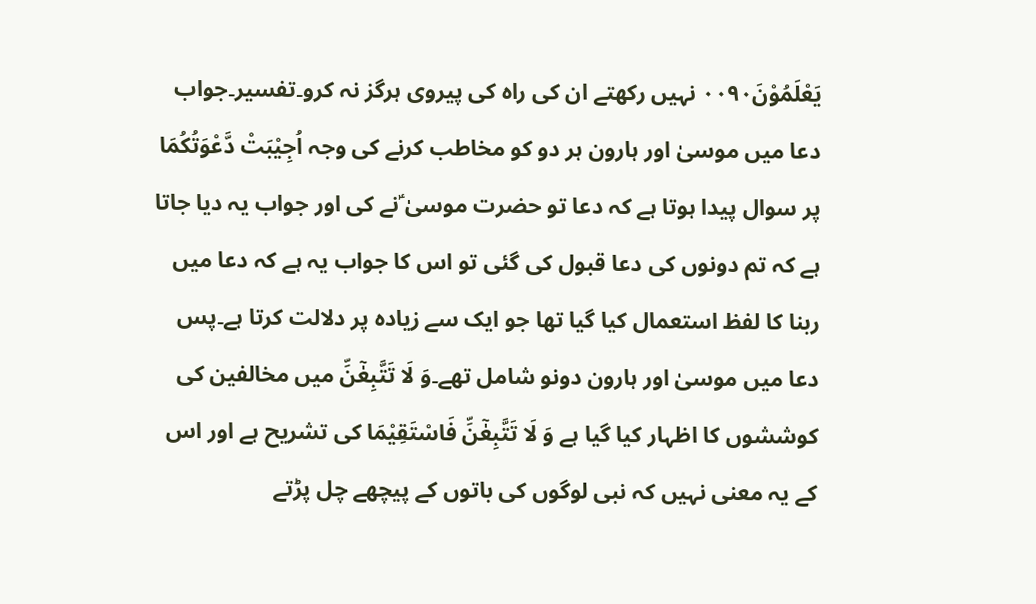يَعْلَمُوْنَ۰۰۹۰ نہیں رکھتے ان کی راہ کی پیروی ہرگز نہ کرو۔تفسیر۔جواب دعا میں موسیٰ اور ہارون ہر دو کو مخاطب کرنے کی وجہ اُجِيْبَتْ دَّعْوَتُكُمَا پر سوال پیدا ہوتا ہے کہ دعا تو حضرت موسیٰ ؑنے کی اور جواب یہ دیا جاتا ہے کہ تم دونوں کی دعا قبول کی گئی تو اس کا جواب یہ ہے کہ دعا میں ربنا کا لفظ استعمال کیا گیا تھا جو ایک سے زیادہ پر دلالت کرتا ہے۔پس دعا میں موسیٰ اور ہارون دونو شامل تھے۔وَ لَا تَتَّبِعٰٓنِّ میں مخالفین کی کوششوں کا اظہار کیا گیا ہے وَ لَا تَتَّبِعٰٓنِّ فَاسْتَقِيْمَا کی تشریح ہے اور اس کے یہ معنی نہیں کہ نبی لوگوں کی باتوں کے پیچھے چل پڑتے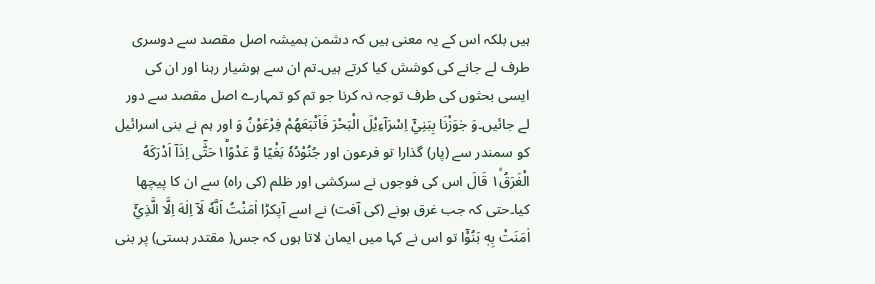ہیں بلکہ اس کے یہ معنی ہیں کہ دشمن ہمیشہ اصل مقصد سے دوسری طرف لے جانے کی کوشش کیا کرتے ہیں۔تم ان سے ہوشیار رہنا اور ان کی ایسی بحثوں کی طرف توجہ نہ کرنا جو تم کو تمہارے اصل مقصد سے دور لے جائیں۔وَ جٰوَزْنَا بِبَنِيْۤ اِسْرَآءِيْلَ الْبَحْرَ فَاَتْبَعَهُمْ فِرْعَوْنُ وَ اور ہم نے بنی اسرائیل کو سمندر سے (پار) گذارا تو فرعون اور جُنُوْدُهٗ بَغْيًا وَّ عَدْوًا١ؕحَتّٰۤى اِذَاۤ اَدْرَكَهُ الْغَرَقُ١ۙ قَالَ اس کی فوجوں نے سرکشی اور ظلم (کی راہ) سے ان کا پیچھا کیا۔حتی کہ جب غرق ہونے (کی آفت) نے اسے آپکڑا اٰمَنْتُ اَنَّهٗ لَاۤ اِلٰهَ اِلَّا الَّذِيْۤ اٰمَنَتْ بِهٖ بَنُوْۤا تو اس نے کہا میں ایمان لاتا ہوں کہ جس( مقتدر ہستی) پر بنی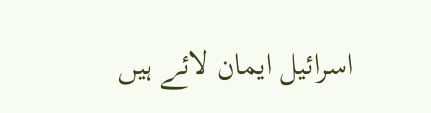اسرائیل ایمان لائے ہیں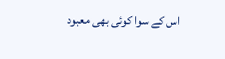اس کے سوا کوئی بھی معبود